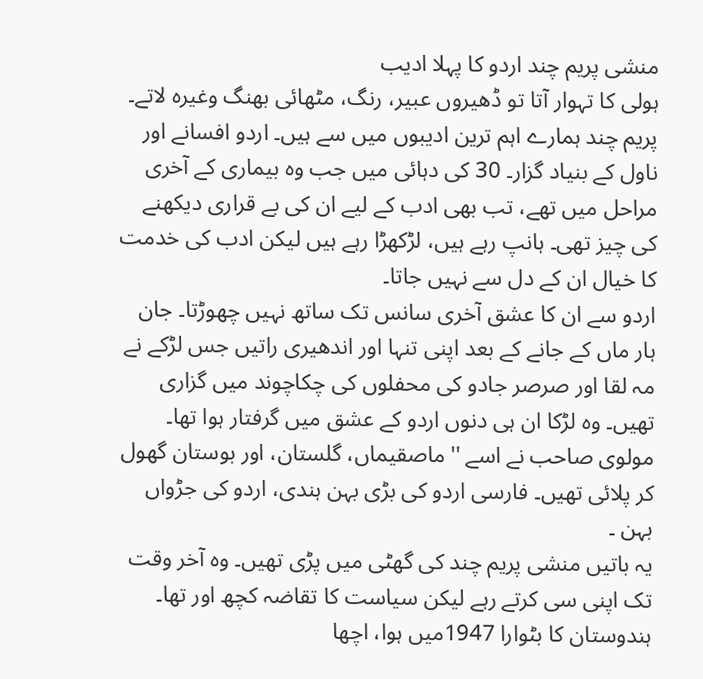منشی پریم چند اردو کا پہلا ادیب
ہولی کا تہوار آتا تو ڈھیروں عبیر، رنگ، مٹھائی بھنگ وغیرہ لاتے۔
پریم چند ہمارے اہم ترین ادیبوں میں سے ہیں۔ اردو افسانے اور ناول کے بنیاد گزار۔ 30 کی دہائی میں جب وہ بیماری کے آخری مراحل میں تھے، تب بھی ادب کے لیے ان کی بے قراری دیکھنے کی چیز تھی۔ ہانپ رہے ہیں، لڑکھڑا رہے ہیں لیکن ادب کی خدمت کا خیال ان کے دل سے نہیں جاتا۔
اردو سے ان کا عشق آخری سانس تک ساتھ نہیں چھوڑتا۔ جان ہار ماں کے جانے کے بعد اپنی تنہا اور اندھیری راتیں جس لڑکے نے مہ لقا اور صرصر جادو کی محفلوں کی چکاچوند میں گزاری تھیں۔ وہ لڑکا ان ہی دنوں اردو کے عشق میں گرفتار ہوا تھا۔ مولوی صاحب نے اسے ''ماصقیماں، گلستان، اور بوستان گھول کر پلائی تھیں۔ فارسی اردو کی بڑی بہن ہندی، اردو کی جڑواں بہن ۔
یہ باتیں منشی پریم چند کی گھٹی میں پڑی تھیں۔ وہ آخر وقت تک اپنی سی کرتے رہے لیکن سیاست کا تقاضہ کچھ اور تھا۔ ہندوستان کا بٹوارا 1947میں ہوا، اچھا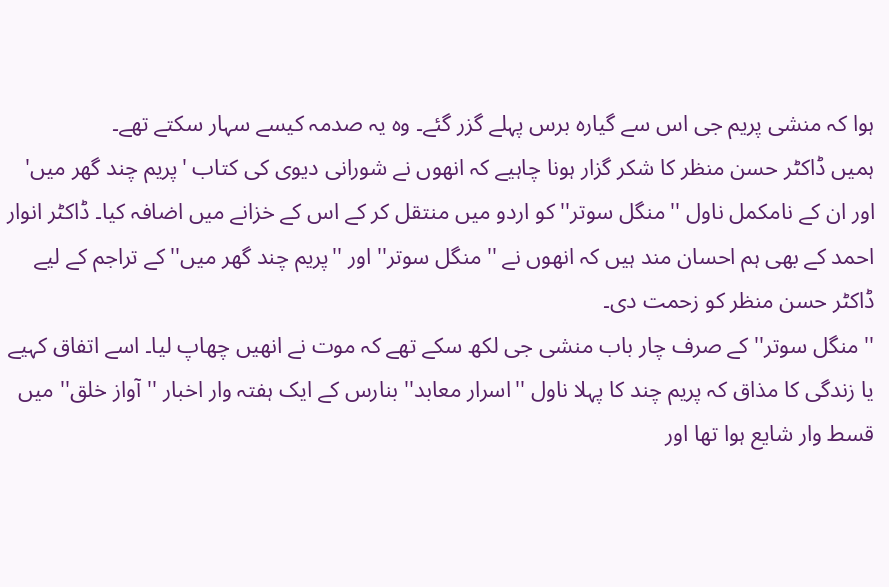ہوا کہ منشی پریم جی اس سے گیارہ برس پہلے گزر گئے۔ وہ یہ صدمہ کیسے سہار سکتے تھے۔
ہمیں ڈاکٹر حسن منظر کا شکر گزار ہونا چاہیے کہ انھوں نے شورانی دیوی کی کتاب 'پریم چند گھر میں' اور ان کے نامکمل ناول ''منگل سوتر'' کو اردو میں منتقل کر کے اس کے خزانے میں اضافہ کیا۔ ڈاکٹر انوار احمد کے بھی ہم احسان مند ہیں کہ انھوں نے ''منگل سوتر'' اور ''پریم چند گھر میں'' کے تراجم کے لیے ڈاکٹر حسن منظر کو زحمت دی۔
''منگل سوتر'' کے صرف چار باب منشی جی لکھ سکے تھے کہ موت نے انھیں چھاپ لیا۔ اسے اتفاق کہیے یا زندگی کا مذاق کہ پریم چند کا پہلا ناول ''اسرار معابد'' بنارس کے ایک ہفتہ وار اخبار ''آواز خلق'' میں قسط وار شایع ہوا تھا اور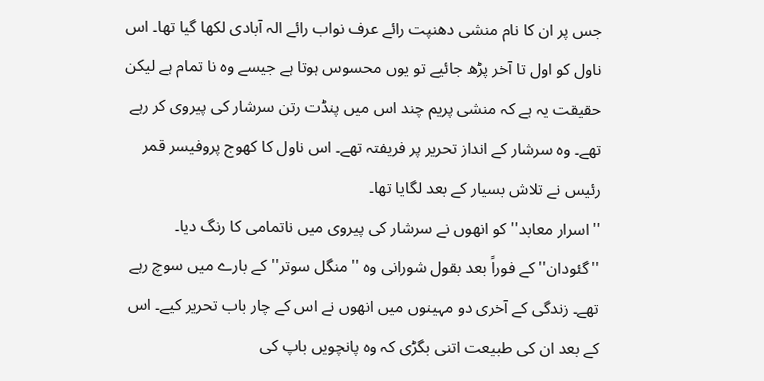جس پر ان کا نام منشی دھنپت رائے عرف نواب رائے الہ آبادی لکھا گیا تھا۔ اس ناول کو اول تا آخر پڑھ جائیے تو یوں محسوس ہوتا ہے جیسے وہ نا تمام ہے لیکن حقیقت یہ ہے کہ منشی پریم چند اس میں پنڈت رتن سرشار کی پیروی کر رہے تھے۔ وہ سرشار کے انداز تحریر پر فریفتہ تھے۔ اس ناول کا کھوج پروفیسر قمر رئیس نے تلاش بسیار کے بعد لگایا تھا۔
''اسرار معابد'' کو انھوں نے سرشار کی پیروی میں ناتمامی کا رنگ دیا۔ ''گئودان'' کے فوراً بعد بقول شورانی وہ ''منگل سوتر'' کے بارے میں سوچ رہے تھے۔ زندگی کے آخری دو مہینوں میں انھوں نے اس کے چار باب تحریر کیے۔ اس کے بعد ان کی طبیعت اتنی بگڑی کہ وہ پانچویں باپ کی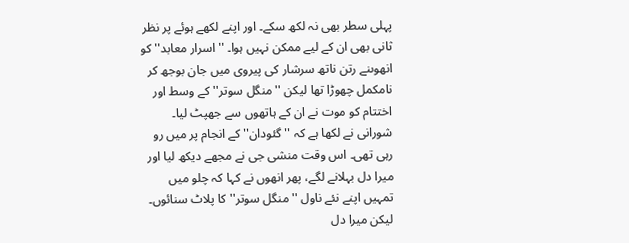پہلی سطر بھی نہ لکھ سکے۔ اور اپنے لکھے ہوئے پر نظر ثانی بھی ان کے لیے ممکن نہیں ہوا۔ ''اسرار معابد'' کو انھوںنے رتن ناتھ سرشار کی پیروی میں جان بوجھ کر نامکمل چھوڑا تھا لیکن ''منگل سوتر'' کے وسط اور اختتام کو موت نے ان کے ہاتھوں سے جھپٹ لیا۔
شورانی نے لکھا ہے کہ ''گئودان'' کے انجام پر میں رو رہی تھی۔ اس وقت منشی جی نے مجھے دیکھ لیا اور میرا دل بہلانے لگے، پھر انھوں نے کہا کہ چلو میں تمہیں اپنے نئے ناول ''منگل سوتر'' کا پلاٹ سنائوں۔ لیکن میرا دل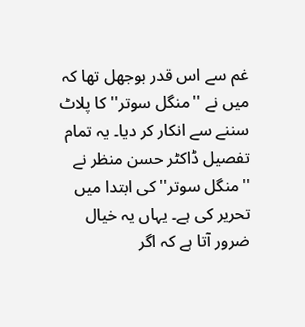غم سے اس قدر بوجھل تھا کہ میں نے ''منگل سوتر'' کا پلاٹ سننے سے انکار کر دیا۔ یہ تمام تفصیل ڈاکٹر حسن منظر نے ''منگل سوتر'' کی ابتدا میں تحریر کی ہے۔ یہاں یہ خیال ضرور آتا ہے کہ اگر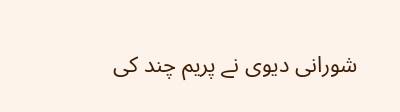شورانی دیوی نے پریم چند کی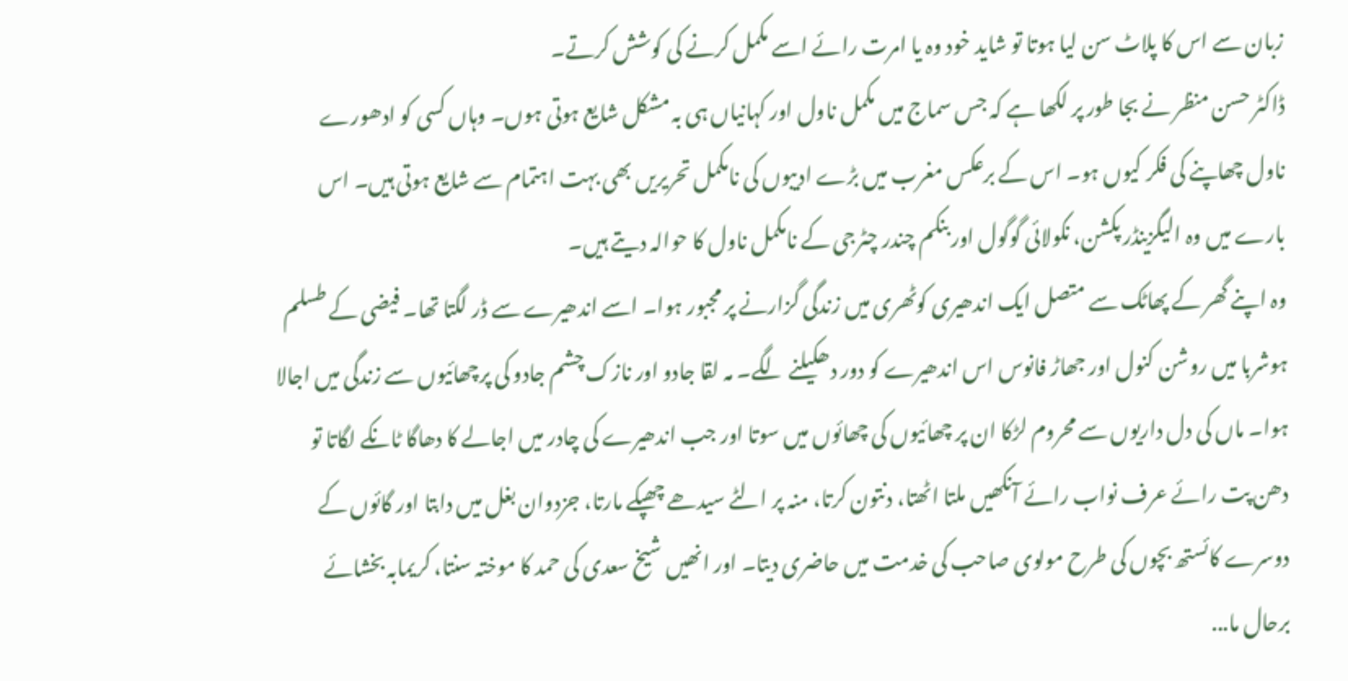زبان سے اس کا پلاٹ سن لیا ہوتا تو شاید خود وہ یا امرت رائے اسے مکمل کرنے کی کوشش کرتے۔
ڈاکٹر حسن منظر نے بجا طور پر لکھا ہے کہ جس سماج میں مکمل ناول اور کہانیاں ہی بہ مشکل شایع ہوتی ہوں۔ وہاں کسی کو ادھورے ناول چھاپنے کی فکر کیوں ہو۔ اس کے برعکس مغرب میں بڑے ادیبوں کی نامکمل تحریریں بھی بہت اہتمام سے شایع ہوتی ہیں۔ اس بارے میں وہ الیگزینڈر پکشن، نکولائی گوگول اور بنکم چندر چٹرجی کے نامکمل ناول کا حوالہ دیتے ہیں۔
وہ اپنے گھر کے پھاٹک سے متصل ایک اندھیری کوٹھری میں زندگی گزارنے پر مجبور ہوا۔ اسے اندھیرے سے ڈر لگتا تھا۔ فیضی کے طسلم ہوشربا میں روشن کنول اور جھاڑ فانوس اس اندھیرے کو دور دھکیلنے لگے۔ مہ لقا جادو اور نازک چشم جادو کی پرچھائیوں سے زندگی میں اجالا ہوا۔ ماں کی دل داریوں سے محروم لڑکا ان پر چھائیوں کی چھائوں میں سوتا اور جب اندھیرے کی چادر میں اجالے کا دھاگا ٹانکے لگاتا تو دھن پت رائے عرف نواب رائے آنکھیں ملتا اٹھتا، دنتون کرتا، منہ پر الٹے سیدھے چھپکے مارتا، جزدوان بغل میں دابتا اور گائوں کے دوسرے کائستھ بچوں کی طرح مولوی صاحب کی خدمت میں حاضری دیتا۔ اور انھیں شیخ سعدی کی حمد کا موختہ سنتا، کریمابہ بخشائے برحال ما...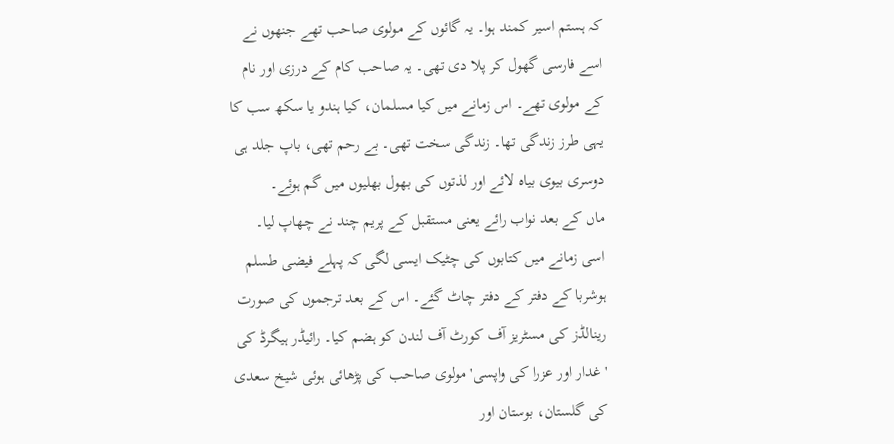کہ ہستم اسیر کمند ہوا۔ یہ گائوں کے مولوی صاحب تھے جنھوں نے اسے فارسی گھول کر پلا دی تھی۔ یہ صاحب کام کے درزی اور نام کے مولوی تھے۔ اس زمانے میں کیا مسلمان، کیا ہندو یا سکھ سب کا یہی طرز زندگی تھا۔ زندگی سخت تھی۔ بے رحم تھی، باپ جلد ہی دوسری بیوی بیاہ لائے اور لذتوں کی بھول بھلیوں میں گم ہوئے۔
ماں کے بعد نواب رائے یعنی مستقبل کے پریم چند نے چھاپ لیا۔ اسی زمانے میں کتابوں کی چٹیک ایسی لگی کہ پہلے فیضی طسلم ہوشربا کے دفتر کے دفتر چاٹ گئے۔ اس کے بعد ترجموں کی صورت رینالڈز کی مسٹریز آف کورٹ آف لندن کو ہضم کیا۔ رائیڈر ہیگرڈ کی 'غدار اور عزرا کی واپسی' مولوی صاحب کی پڑھائی ہوئی شیخ سعدی کی گلستان، بوستان اور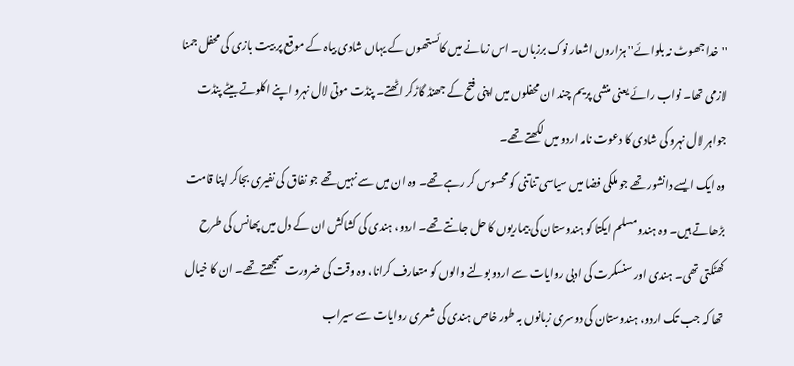''خدا جھوٹ نہ بلوائے'' ہزاروں اشعار نوک برزباں۔ اس زمانے میں کائستھوں کے یہاں شادی بیاہ کے موقع پر بیت بازی کی محفل جمنا لازمی تھا۔ نواب رائے یعنی منشی پریم چند ان محفلوں میں اپنی فتح کے جھنڈ گاڑکر اٹھتے۔ پنڈت موتی لال نہرو اپنے اکلوتے بیٹے پنڈت جواہر لال نہرو کی شادی کا دعوت نامہ اردو میں لکھتے تھے۔
وہ ایک ایسے دانشور تھے جو ملکی فضا میں سیاسی تناتنی کو محسوس کر رہے تھے۔ وہ ان میں سے نہیں تھے جو نفاق کی نفیری بجاکر اپنا قامت بڑھاتے ہیں۔ وہ ہندو مسلم ایکتا کو ہندوستان کی بیماریوں کا حل جانتے تھے۔ اردو، ہندی کی کشاکش ان کے دل میں پھانس کی طرح کھٹکتی تھی۔ ہندی اور سنسکرت کی ادبی روایات سے اردو بولنے والوں کو متعارف کرانا، وہ وقت کی ضرورت سمجھتے تھے۔ ان کا خیال تھا کہ جب تک اردو، ہندوستان کی دوسری زبانوں بہ طور خاص ہندی کی شعری روایات سے سیراب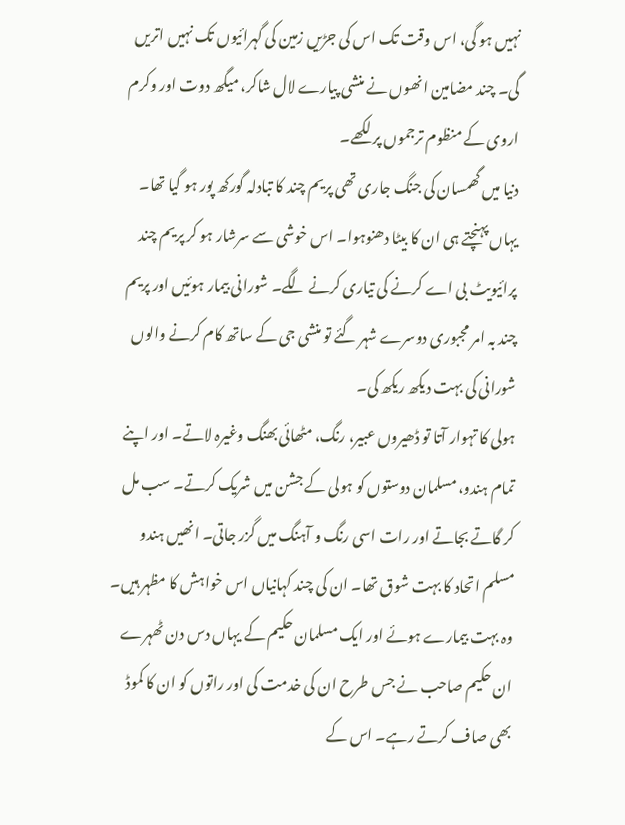نہیں ہو گی، اس وقت تک اس کی جڑیں زمین کی گہرائیوں تک نہیں اتریں گی۔ چند مضامین انھوں نے منشی پیارے لال شاکر، میگھ دوت اور وکرم اروی کے منظوم ترجموں پر لکھے۔
دنیا میں گھمسان کی جنگ جاری تھی پریم چند کا تبادلہ گورکھ پور ہو گیا تھا۔ یہاں پہنچتے ہی ان کا بیٹا دھنوہوا۔ اس خوشی سے سرشار ہو کر پریم چند پرائیویٹ بی اے کرنے کی تیاری کرنے لگے۔ شورانی بیمار ہوئیں اور پریم چند بہ امر مجبوری دوسرے شہر گئے تو منشی جی کے ساتھ کام کرنے والوں شورانی کی بہت دیکھ ریکھ کی۔
ہولی کا تہوار آتا تو ڈھیروں عبیر، رنگ، مٹھائی بھنگ وغیرہ لاتے۔ اور اپنے تمام ہندو، مسلمان دوستوں کو ہولی کے جشن میں شریک کرتے۔ سب مل کر گاتے بجاتے اور رات اسی رنگ و آہنگ میں گزر جاتی۔ انھیں ہندو مسلم اتحاد کا بہت شوق تھا۔ ان کی چند کہانیاں اس خواہش کا مظہر ہیں۔ وہ بہت بیمارے ہوئے اور ایک مسلمان حکیم کے یہاں دس دن ٹھہرے ان حکیم صاحب نے جس طرح ان کی خدمت کی اور راتوں کو ان کا کموڈ بھی صاف کرتے رہے۔ اس کے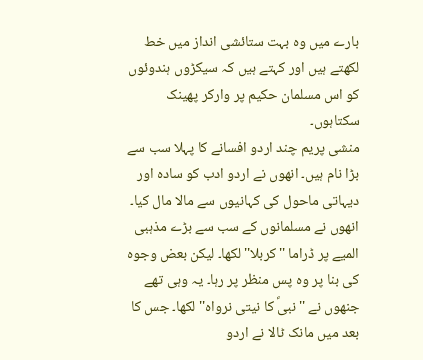بارے میں وہ بہت ستائشی انداز میں خط لکھتے ہیں اور کہتے ہیں کہ سیکڑوں ہندوئوں کو اس مسلمان حکیم پر وارکر پھینک سکتاہوں۔
منشی پریم چند اردو افسانے کا پہلا سب سے بڑا نام ہیں۔ انھوں نے اردو ادب کو سادہ اور دیہاتی ماحول کی کہانیوں سے مالا مال کیا۔ انھوں نے مسلمانوں کے سب سے بڑے مذہبی المیے پر ڈراما ''کربلا'' لکھا۔ لیکن بعض وجوہ کی بنا پر وہ پس منظر پر رہا۔ یہ وہی تھے جنھوں نے ''نبیؐ کا نیتی نرواہ'' لکھا۔ جس کا بعد میں مانک ٹالا نے اردو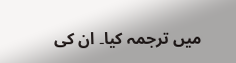میں ترجمہ کیا۔ ان کی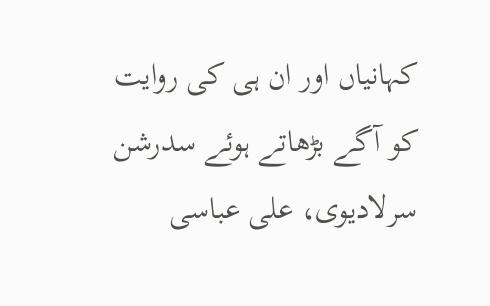کہانیاں اور ان ہی کی روایت کو آگے بڑھاتے ہوئے سدرشن سرلادیوی، علی عباسی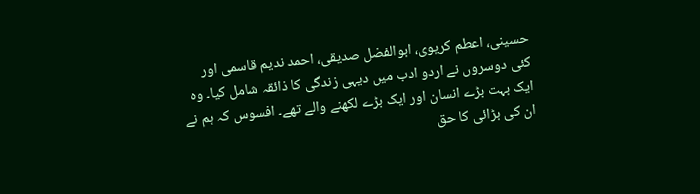حسینی، اعطم کریوی، ابوالفضل صدیقی، احمد ندیم قاسمی اور کئی دوسروں نے اردو ادب میں دیہی زندگی کا ذائقہ شامل کیا۔ وہ ایک بہت بڑے انسان اور ایک بڑے لکھنے والے تھے۔ افسوس کہ ہم نے ان کی بڑائی کا حق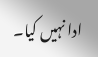ادا نہیں کیا۔